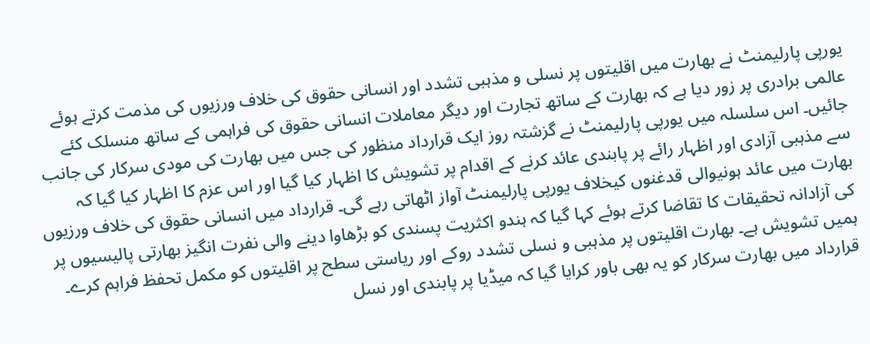یورپی پارلیمنٹ نے بھارت میں اقلیتوں پر نسلی و مذہبی تشدد اور انسانی حقوق کی خلاف ورزیوں کی مذمت کرتے ہوئے عالمی برادری پر زور دیا ہے کہ بھارت کے ساتھ تجارت اور دیگر معاملات انسانی حقوق کی فراہمی کے ساتھ منسلک کئے جائیں۔ اس سلسلہ میں یورپی پارلیمنٹ نے گزشتہ روز ایک قرارداد منظور کی جس میں بھارت کی مودی سرکار کی جانب سے مذہبی آزادی اور اظہار رائے پر پابندی عائد کرنے کے اقدام پر تشویش کا اظہار کیا گیا اور اس عزم کا اظہار کیا گیا کہ بھارت میں عائد ہونیوالی قدغنوں کیخلاف یورپی پارلیمنٹ آواز اٹھاتی رہے گی۔ قرارداد میں انسانی حقوق کی خلاف ورزیوں کی آزادانہ تحقیقات کا تقاضا کرتے ہوئے کہا گیا کہ ہندو اکثریت پسندی کو بڑھاوا دینے والی نفرت انگیز بھارتی پالیسیوں پر ہمیں تشویش ہے۔ بھارت اقلیتوں پر مذہبی و نسلی تشدد روکے اور ریاستی سطح پر اقلیتوں کو مکمل تحفظ فراہم کرے۔ قرارداد میں بھارت سرکار کو یہ بھی باور کرایا گیا کہ میڈیا پر پابندی اور نسل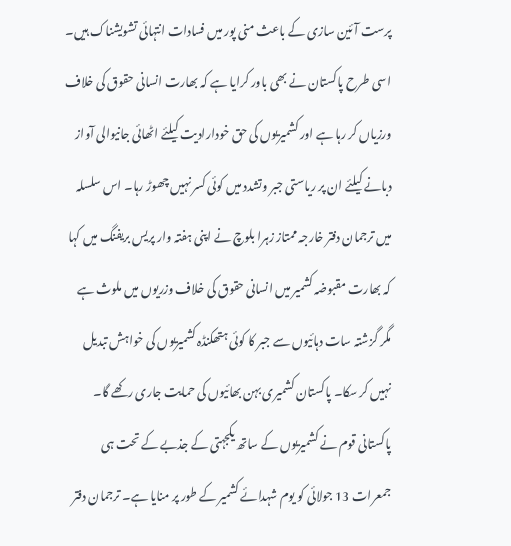پرست آئین سازی کے باعث منی پور میں فسادات انتہائی تشویشناک ہیں۔
اسی طرح پاکستان نے بھی باور کرایا ہے کہ بھارت انسانی حقوق کی خلاف ورزیاں کر رہا ہے اور کشمیریوں کی حق خودارادیت کیلئے اٹھائی جانیوالی آواز دبانے کیلئے ان پر ریاستی جبر وتشدد میں کوئی کسر نہیں چھوڑ رہا۔ اس سلسلہ میں ترجمان دفتر خارجہ ممتاز زہرا بلوچ نے اپنی ہفتہ وار پریس بریفنگ میں کہا کہ بھارت مقبوضہ کشمیر میں انسانی حقوق کی خلاف وزریوں میں ملوث ہے مگر گزشتہ سات دہائیوں سے جبر کا کوئی ہتھکنڈہ کشمیریوں کی خواہش تبدیل نہیں کر سکا۔ پاکستان کشمیری بہن بھائیوں کی حمایت جاری رکھے گا۔ پاکستانی قوم نے کشمیریوں کے ساتھ یکجہتی کے جذبے کے تحت ہی جمعرات 13 جولائی کو یوم شہدائے کشمیر کے طور پر منایا ہے۔ ترجمان دفتر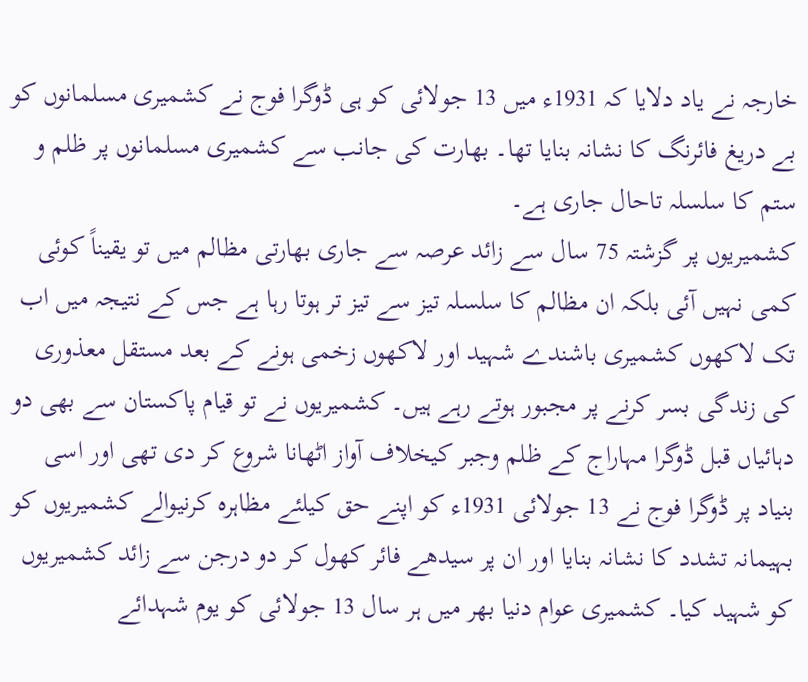خارجہ نے یاد دلایا کہ 1931ء میں 13 جولائی کو ہی ڈوگرا فوج نے کشمیری مسلمانوں کو بے دریغ فائرنگ کا نشانہ بنایا تھا۔ بھارت کی جانب سے کشمیری مسلمانوں پر ظلم و ستم کا سلسلہ تاحال جاری ہے۔
کشمیریوں پر گزشتہ 75 سال سے زائد عرصہ سے جاری بھارتی مظالم میں تو یقیناً کوئی کمی نہیں آئی بلکہ ان مظالم کا سلسلہ تیز سے تیز تر ہوتا رہا ہے جس کے نتیجہ میں اب تک لاکھوں کشمیری باشندے شہید اور لاکھوں زخمی ہونے کے بعد مستقل معذوری کی زندگی بسر کرنے پر مجبور ہوتے رہے ہیں۔ کشمیریوں نے تو قیام پاکستان سے بھی دو دہائیاں قبل ڈوگرا مہاراج کے ظلم وجبر کیخلاف آواز اٹھانا شروع کر دی تھی اور اسی بنیاد پر ڈوگرا فوج نے 13 جولائی 1931ء کو اپنے حق کیلئے مظاہرہ کرنیوالے کشمیریوں کو بہیمانہ تشدد کا نشانہ بنایا اور ان پر سیدھے فائر کھول کر دو درجن سے زائد کشمیریوں کو شہید کیا۔ کشمیری عوام دنیا بھر میں ہر سال 13 جولائی کو یوم شہدائے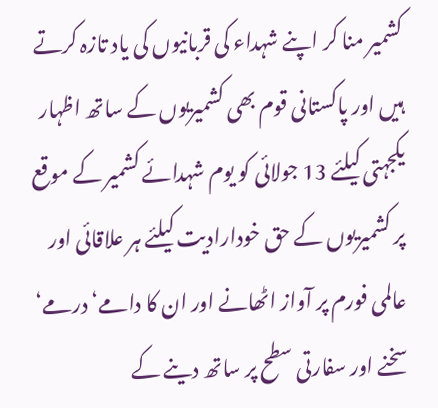کشمیر منا کر اپنے شہداء کی قربانیوں کی یاد تازہ کرتے ہیں اور پاکستانی قوم بھی کشمیریوں کے ساتھ اظہار یکجہتی کیلئے 13 جولائی کو یوم شہدائے کشمیر کے موقع پر کشمیریوں کے حق خودارادیت کیلئے ہر علاقائی اور عالمی فورم پر آواز اٹھانے اور ان کا دامے‘ درمے‘ سخنے اور سفارتی سطح پر ساتھ دینے کے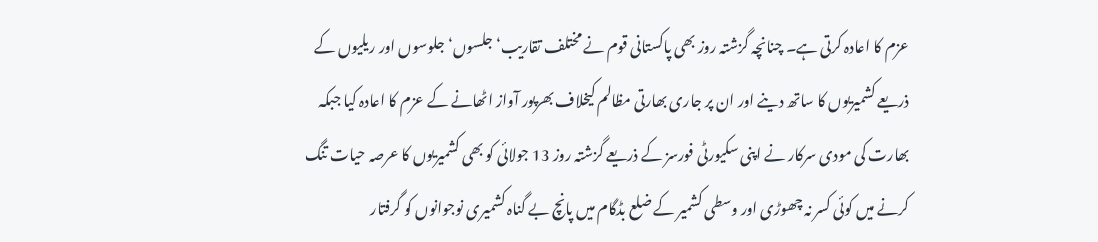عزم کا اعادہ کرتی ہے۔ چنانچہ گزشتہ روز بھی پاکستانی قوم نے مختلف تقاریب‘ جلسوں‘ جلوسوں اور ریلیوں کے ذریعے کشمیریوں کا ساتھ دینے اور ان پر جاری بھارتی مظالم کیخلاف بھرپور آواز اٹھانے کے عزم کا اعادہ کیا جبکہ بھارت کی مودی سرکار نے اپنی سکیورٹی فورسز کے ذریعے گزشتہ روز 13 جولائی کو بھی کشمیریوں کا عرصہ حیات تنگ کرنے میں کوئی کسر نہ چھوڑی اور وسطی کشمیر کے ضلع بڈگام میں پانچ بے گناہ کشمیری نوجوانوں کو گرفتار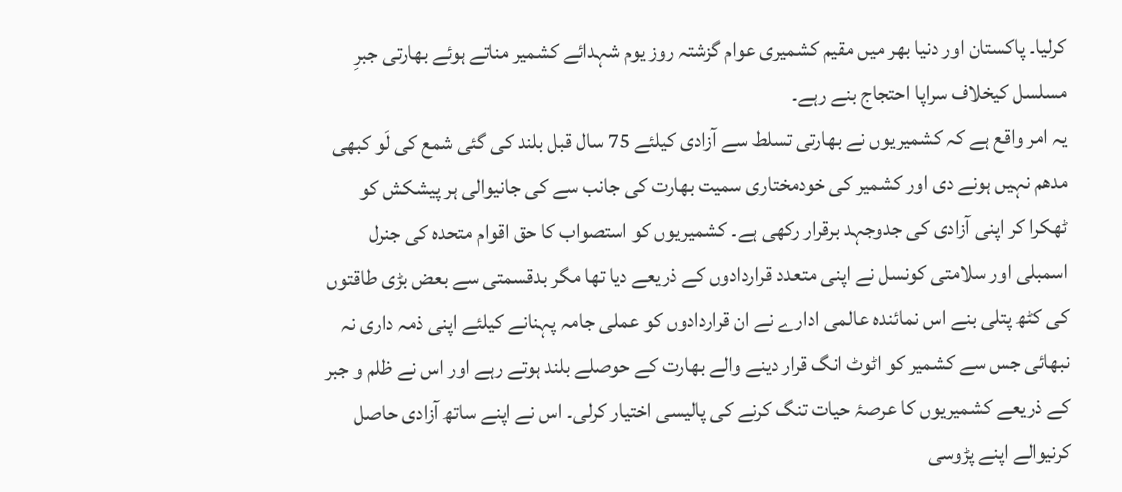کرلیا۔ پاکستان اور دنیا بھر میں مقیم کشمیری عوام گزشتہ روز یوم شہدائے کشمیر مناتے ہوئے بھارتی جبرِ مسلسل کیخلاف سراپا احتجاج بنے رہے۔
یہ امر واقع ہے کہ کشمیریوں نے بھارتی تسلط سے آزادی کیلئے 75 سال قبل بلند کی گئی شمع کی لَو کبھی مدھم نہیں ہونے دی اور کشمیر کی خودمختاری سمیت بھارت کی جانب سے کی جانیوالی ہر پیشکش کو ٹھکرا کر اپنی آزادی کی جدوجہد برقرار رکھی ہے۔ کشمیریوں کو استصواب کا حق اقوام متحدہ کی جنرل اسمبلی اور سلامتی کونسل نے اپنی متعدد قراردادوں کے ذریعے دیا تھا مگر بدقسمتی سے بعض بڑی طاقتوں کی کٹھ پتلی بنے اس نمائندہ عالمی ادارے نے ان قراردادوں کو عملی جامہ پہنانے کیلئے اپنی ذمہ داری نہ نبھائی جس سے کشمیر کو اٹوٹ انگ قرار دینے والے بھارت کے حوصلے بلند ہوتے رہے اور اس نے ظلم و جبر کے ذریعے کشمیریوں کا عرصۂ حیات تنگ کرنے کی پالیسی اختیار کرلی۔ اس نے اپنے ساتھ آزادی حاصل کرنیوالے اپنے پڑوسی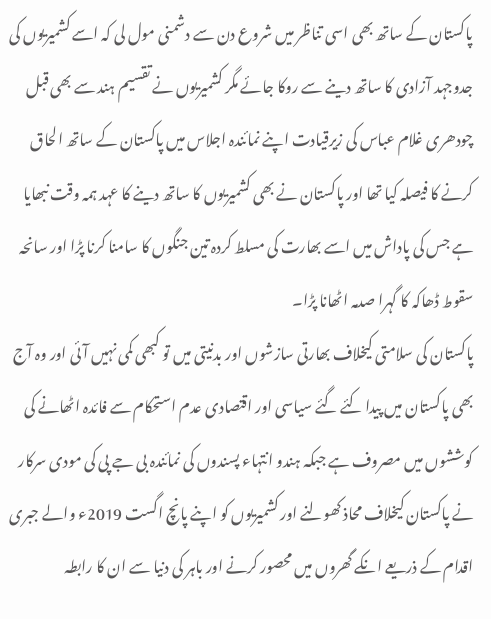پاکستان کے ساتھ بھی اسی تناظر میں شروع دن سے دشمنی مول لی کہ اسے کشمیریوں کی جدوجہد آزادی کا ساتھ دینے سے روکا جائے مگر کشمیریوں نے تقسیم ہند سے بھی قبل چودھری غلام عباس کی زیرقیادت اپنے نمائندہ اجلاس میں پاکستان کے ساتھ الحاق کرنے کا فیصلہ کیا تھا اور پاکستان نے بھی کشمیریوں کا ساتھ دینے کا عہد ہمہ وقت نبھایا ہے جس کی پاداش میں اسے بھارت کی مسلط کردہ تین جنگوں کا سامنا کرنا پڑا اور سانحہ سقوط ڈھاکہ کا گہرا صدمہ اٹھانا پڑا۔
پاکستان کی سلامتی کیخلاف بھارتی سازشوں اور بدنیتی میں تو کبھی کمی نہیں آئی اور وہ آج بھی پاکستان میں پیدا کئے گئے سیاسی اور اقتصادی عدم استحکام سے فائدہ اٹھانے کی کوششوں میں مصروف ہے جبکہ ہندو انتہاء پسندوں کی نمائندہ بی جے پی کی مودی سرکار نے پاکستان کیخلاف محاذ کھولنے اور کشمیریوں کو اپنے پانچ اگست 2019ء والے جبری اقدام کے ذریعے انکے گھروں میں محصور کرنے اور باہر کی دنیا سے ان کا رابطہ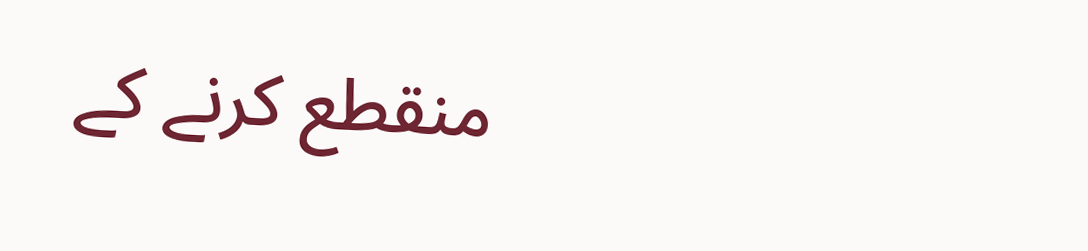منقطع کرنے کے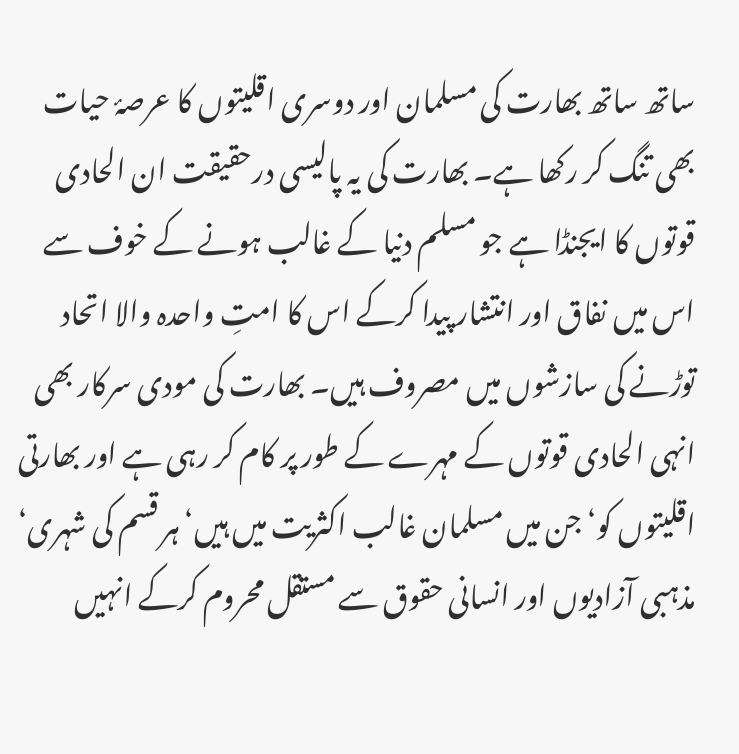ساتھ ساتھ بھارت کی مسلمان اور دوسری اقلیتوں کا عرصۂ حیات بھی تنگ کر رکھا ہے۔ بھارت کی یہ پالیسی درحقیقت ان الحادی قوتوں کا ایجنڈا ہے جو مسلم دنیا کے غالب ہونے کے خوف سے اس میں نفاق اور انتشار پیدا کرکے اس کا امتِ واحدہ والا اتحاد توڑنے کی سازشوں میں مصروف ہیں۔ بھارت کی مودی سرکار بھی انہی الحادی قوتوں کے مہرے کے طور پر کام کر رہی ہے اور بھارتی اقلیتوں کو‘ جن میں مسلمان غالب اکثریت میں ہیں‘ ہر قسم کی شہری‘ مذہبی آزادیوں اور انسانی حقوق سے مستقل محروم کرکے انہیں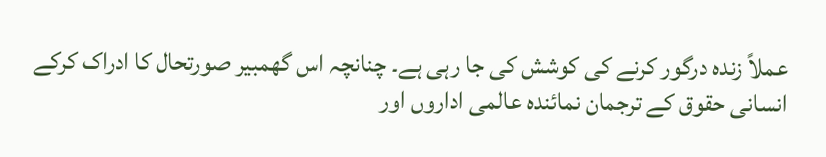عملاً زندہ درگور کرنے کی کوشش کی جا رہی ہے۔ چنانچہ اس گھمبیر صورتحال کا ادراک کرکے انسانی حقوق کے ترجمان نمائندہ عالمی اداروں اور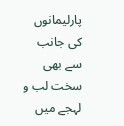پارلیمانوں کی جانب سے بھی سخت لب و لہجے میں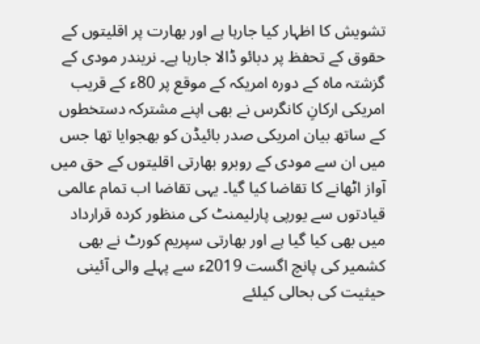تشویش کا اظہار کیا جارہا ہے اور بھارت پر اقلیتوں کے حقوق کے تحفظ پر دبائو ڈالا جارہا ہے۔ نریندر مودی کے گزشتہ ماہ کے دورہ امریکہ کے موقع پر 80ء کے قریب امریکی ارکانِ کانگرس نے بھی اپنے مشترکہ دستخطوں کے ساتھ بیان امریکی صدر بائیڈن کو بھجوایا تھا جس میں ان سے مودی کے روبرو بھارتی اقلیتوں کے حق میں آواز اٹھانے کا تقاضا کیا گیا۔ یہی تقاضا اب تمام عالمی قیادتوں سے یورپی پارلیمنٹ کی منظور کردہ قرارداد میں بھی کیا گیا ہے اور بھارتی سپریم کورٹ نے بھی کشمیر کی پانچ اگست 2019ء سے پہلے والی آئینی حیثیت کی بحالی کیلئے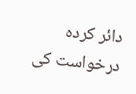دائر کردہ درخواست کی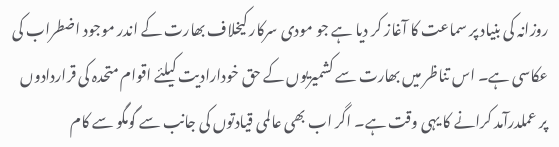روزانہ کی بنیاد پر سماعت کا آغاز کر دیا ہے جو مودی سرکار کیخلاف بھارت کے اندر موجود اضطراب کی عکاسی ہے۔ اس تناظر میں بھارت سے کشمیریوں کے حق خودارادیت کیلئے اقوام متحدہ کی قراردادوں پر عملدرآمد کرانے کا یہی وقت ہے۔ اگر اب بھی عالمی قیادتوں کی جانب سے گومگو سے کام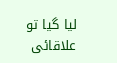لیا گیا تو علاقائی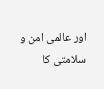اور عالمی امن و سلامتی کا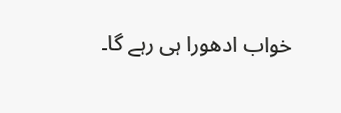خواب ادھورا ہی رہے گا۔